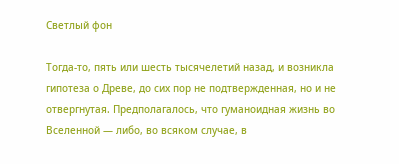Светлый фон

Тогда-то, пять или шесть тысячелетий назад, и возникла гипотеза о Древе, до сих пор не подтвержденная, но и не отвергнутая. Предполагалось, что гуманоидная жизнь во Вселенной — либо, во всяком случае, в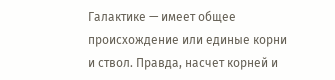Галактике — имеет общее происхождение или единые корни и ствол. Правда, насчет корней и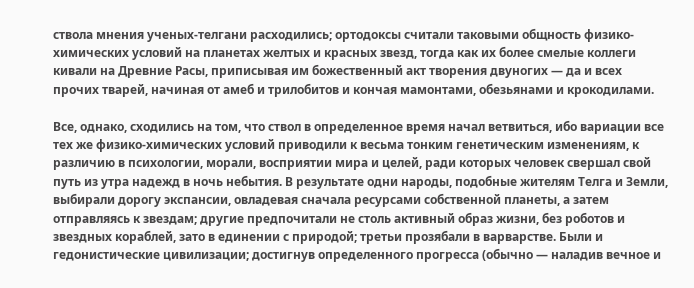ствола мнения ученых-телгани расходились; ортодоксы считали таковыми общность физико-химических условий на планетах желтых и красных звезд, тогда как их более смелые коллеги кивали на Древние Расы, приписывая им божественный акт творения двуногих — да и всех прочих тварей, начиная от амеб и трилобитов и кончая мамонтами, обезьянами и крокодилами.

Все, однако, сходились на том, что ствол в определенное время начал ветвиться, ибо вариации все тех же физико-химических условий приводили к весьма тонким генетическим изменениям, к различию в психологии, морали, восприятии мира и целей, ради которых человек свершал свой путь из утра надежд в ночь небытия. В результате одни народы, подобные жителям Телга и Земли, выбирали дорогу экспансии, овладевая сначала ресурсами собственной планеты, а затем отправляясь к звездам; другие предпочитали не столь активный образ жизни, без роботов и звездных кораблей, зато в единении с природой; третьи прозябали в варварстве. Были и гедонистические цивилизации; достигнув определенного прогресса (обычно — наладив вечное и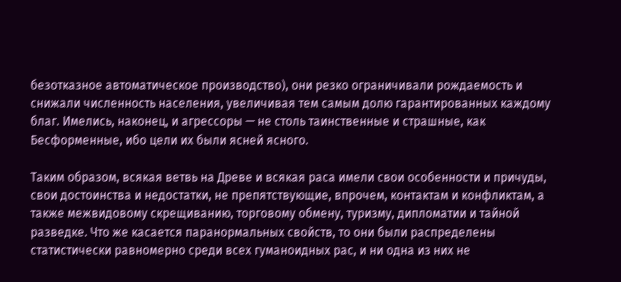безотказное автоматическое производство), они резко ограничивали рождаемость и снижали численность населения, увеличивая тем самым долю гарантированных каждому благ. Имелись, наконец, и агрессоры — не столь таинственные и страшные, как Бесформенные, ибо цели их были ясней ясного.

Таким образом, всякая ветвь на Древе и всякая раса имели свои особенности и причуды, свои достоинства и недостатки, не препятствующие, впрочем, контактам и конфликтам, а также межвидовому скрещиванию, торговому обмену, туризму, дипломатии и тайной разведке. Что же касается паранормальных свойств, то они были распределены статистически равномерно среди всех гуманоидных рас, и ни одна из них не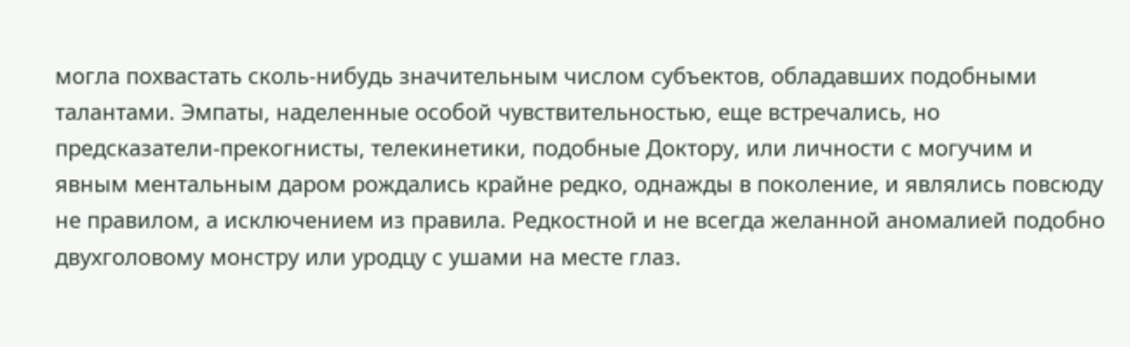могла похвастать сколь-нибудь значительным числом субъектов, обладавших подобными талантами. Эмпаты, наделенные особой чувствительностью, еще встречались, но предсказатели-прекогнисты, телекинетики, подобные Доктору, или личности с могучим и явным ментальным даром рождались крайне редко, однажды в поколение, и являлись повсюду не правилом, а исключением из правила. Редкостной и не всегда желанной аномалией подобно двухголовому монстру или уродцу с ушами на месте глаз.